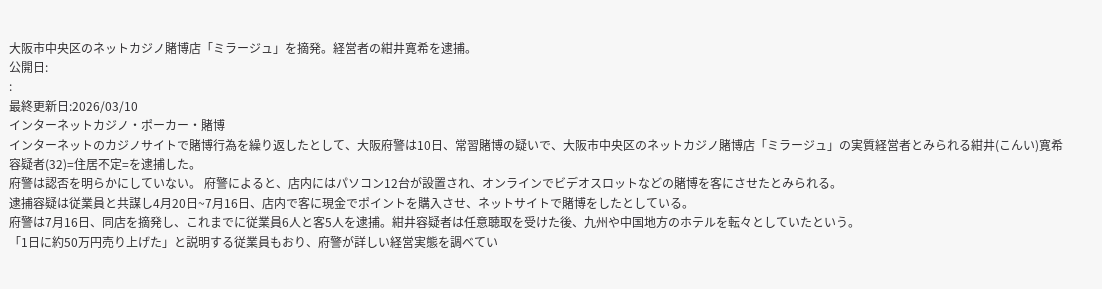大阪市中央区のネットカジノ賭博店「ミラージュ」を摘発。経営者の紺井寛希を逮捕。
公開日:
:
最終更新日:2026/03/10
インターネットカジノ・ポーカー・賭博
インターネットのカジノサイトで賭博行為を繰り返したとして、大阪府警は10日、常習賭博の疑いで、大阪市中央区のネットカジノ賭博店「ミラージュ」の実質経営者とみられる紺井(こんい)寛希容疑者(32)=住居不定=を逮捕した。
府警は認否を明らかにしていない。 府警によると、店内にはパソコン12台が設置され、オンラインでビデオスロットなどの賭博を客にさせたとみられる。
逮捕容疑は従業員と共謀し4月20日~7月16日、店内で客に現金でポイントを購入させ、ネットサイトで賭博をしたとしている。
府警は7月16日、同店を摘発し、これまでに従業員6人と客5人を逮捕。紺井容疑者は任意聴取を受けた後、九州や中国地方のホテルを転々としていたという。
「1日に約50万円売り上げた」と説明する従業員もおり、府警が詳しい経営実態を調べてい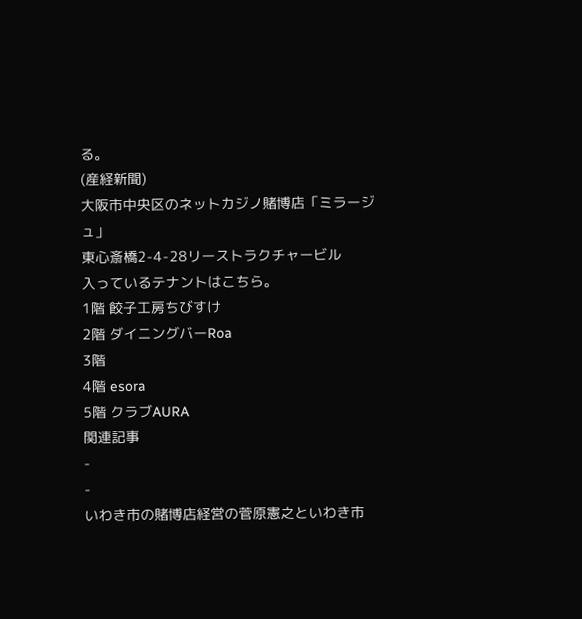る。
(産経新聞)
大阪市中央区のネットカジノ賭博店「ミラージュ」
東心斎橋2-4-28リーストラクチャービル
入っているテナントはこちら。
1階 餃子工房ちびすけ
2階 ダイニングバーRoa
3階
4階 esora
5階 クラブAURA
関連記事
-
-
いわき市の賭博店経営の菅原憲之といわき市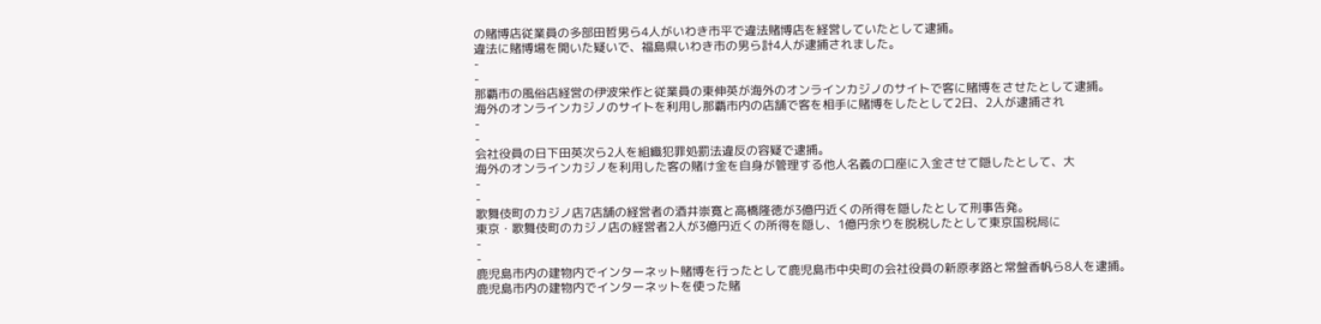の賭博店従業員の多部田哲男ら4人がいわき市平で違法賭博店を経営していたとして逮捕。
違法に賭博場を開いた疑いで、福島県いわき市の男ら計4人が逮捕されました。
-
-
那覇市の風俗店経営の伊波栄作と従業員の東伸英が海外のオンラインカジノのサイトで客に賭博をさせたとして逮捕。
海外のオンラインカジノのサイトを利用し那覇市内の店舗で客を相手に賭博をしたとして2日、2人が逮捕され
-
-
会社役員の日下田英次ら2人を組織犯罪処罰法違反の容疑で逮捕。
海外のオンラインカジノを利用した客の賭け金を自身が管理する他人名義の口座に入金させて隠したとして、大
-
-
歌舞伎町のカジノ店7店舗の経営者の酒井崇寛と高橋隆徳が3億円近くの所得を隠したとして刑事告発。
東京・歌舞伎町のカジノ店の経営者2人が3億円近くの所得を隠し、1億円余りを脱税したとして東京国税局に
-
-
鹿児島市内の建物内でインターネット賭博を行ったとして鹿児島市中央町の会社役員の新原孝路と常盤香帆ら8人を逮捕。
鹿児島市内の建物内でインターネットを使った賭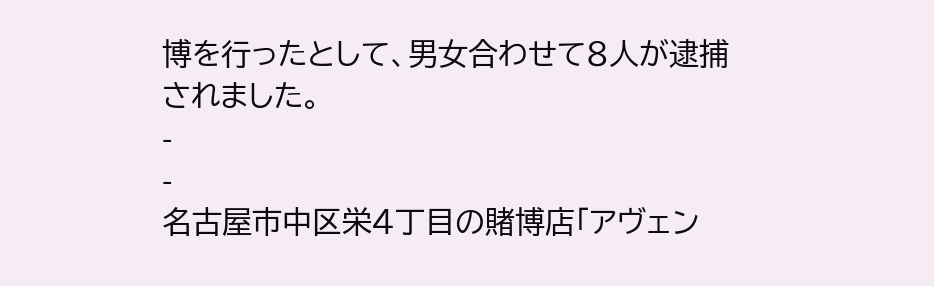博を行ったとして、男女合わせて8人が逮捕されました。
-
-
名古屋市中区栄4丁目の賭博店「アヴェン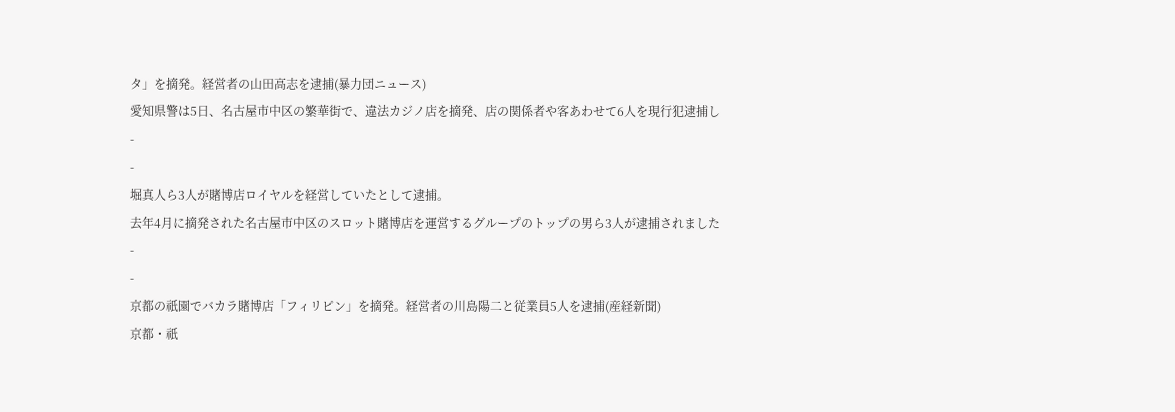タ」を摘発。経営者の山田高志を逮捕(暴力団ニュース)
愛知県警は5日、名古屋市中区の繁華街で、違法カジノ店を摘発、店の関係者や客あわせて6人を現行犯逮捕し
-
-
堀真人ら3人が賭博店ロイヤルを経営していたとして逮捕。
去年4月に摘発された名古屋市中区のスロット賭博店を運営するグループのトップの男ら3人が逮捕されました
-
-
京都の祇園でバカラ賭博店「フィリピン」を摘発。経営者の川島陽二と従業員5人を逮捕(産経新聞)
京都・祇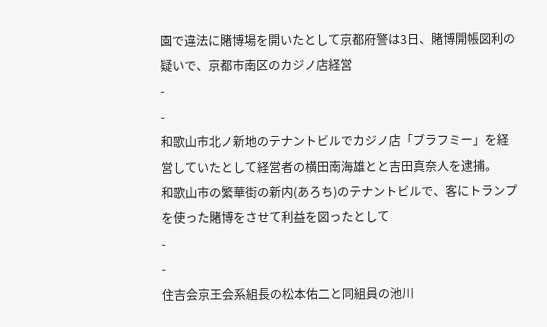園で違法に賭博場を開いたとして京都府警は3日、賭博開帳図利の疑いで、京都市南区のカジノ店経営
-
-
和歌山市北ノ新地のテナントビルでカジノ店「ブラフミー」を経営していたとして経営者の横田南海雄とと吉田真奈人を逮捕。
和歌山市の繁華街の新内(あろち)のテナントビルで、客にトランプを使った賭博をさせて利益を図ったとして
-
-
住吉会京王会系組長の松本佑二と同組員の池川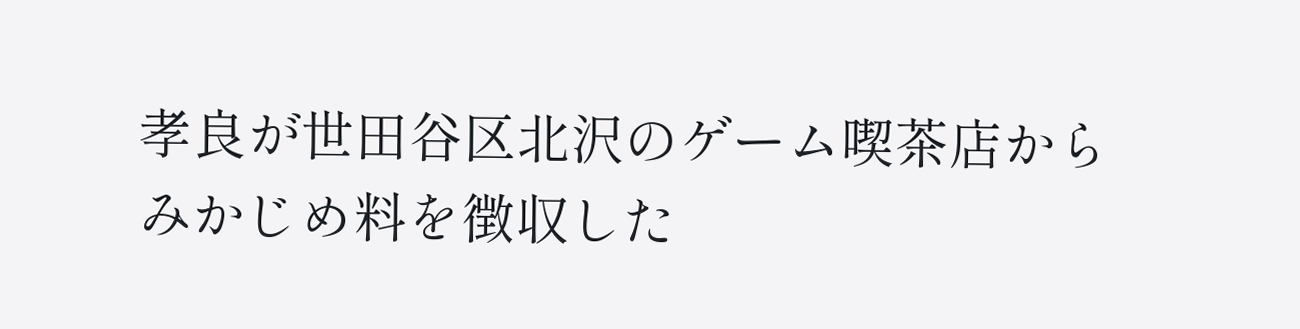孝良が世田谷区北沢のゲーム喫茶店からみかじめ料を徴収した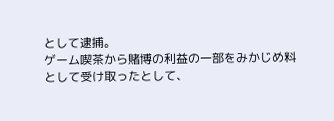として逮捕。
ゲーム喫茶から賭博の利益の一部をみかじめ料として受け取ったとして、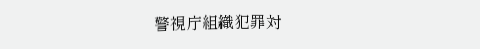警視庁組織犯罪対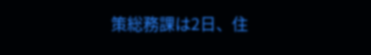策総務課は2日、住